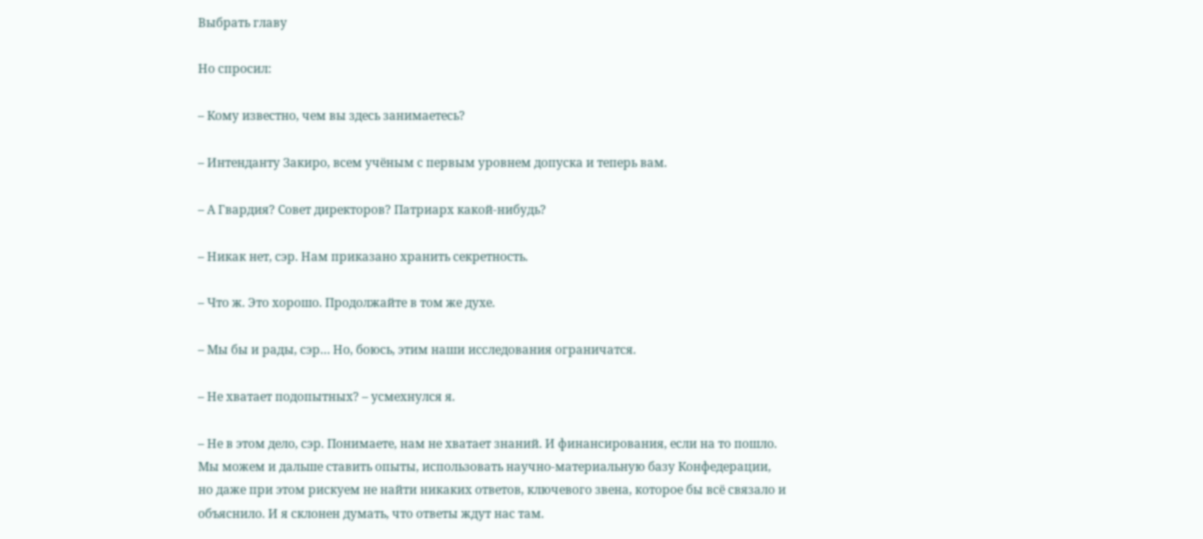Выбрать главу

Но спросил:

– Кому известно, чем вы здесь занимаетесь?

– Интенданту Закиро, всем учёным с первым уровнем допуска и теперь вам.

– А Гвардия? Совет директоров? Патриарх какой-нибудь?

– Никак нет, сэр. Нам приказано хранить секретность.

– Что ж. Это хорошо. Продолжайте в том же духе.

– Мы бы и рады, сэр… Но, боюсь, этим наши исследования ограничатся.

– Не хватает подопытных? – усмехнулся я.

– Не в этом дело, сэр. Понимаете, нам не хватает знаний. И финансирования, если на то пошло. Мы можем и дальше ставить опыты, использовать научно-материальную базу Конфедерации, но даже при этом рискуем не найти никаких ответов, ключевого звена, которое бы всё связало и объяснило. И я склонен думать, что ответы ждут нас там.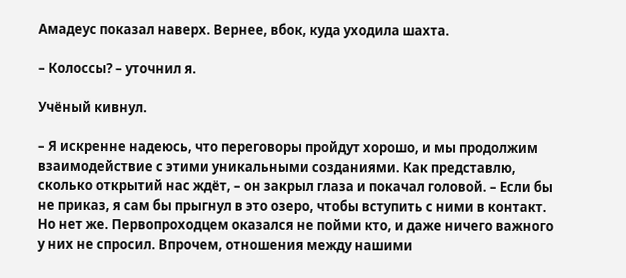Амадеус показал наверх. Вернее, вбок, куда уходила шахта.

– Колоссы? – уточнил я.

Учёный кивнул.

– Я искренне надеюсь, что переговоры пройдут хорошо, и мы продолжим взаимодействие с этими уникальными созданиями. Как представлю, сколько открытий нас ждёт, – он закрыл глаза и покачал головой. – Если бы не приказ, я сам бы прыгнул в это озеро, чтобы вступить с ними в контакт. Но нет же. Первопроходцем оказался не пойми кто, и даже ничего важного у них не спросил. Впрочем, отношения между нашими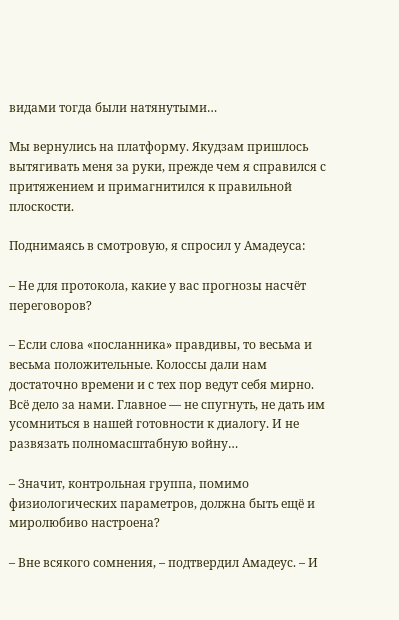видами тогда были натянутыми…

Мы вернулись на платформу. Якудзам пришлось вытягивать меня за руки, прежде чем я справился с притяжением и примагнитился к правильной плоскости.

Поднимаясь в смотровую, я спросил у Амадеуса:

– Не для протокола, какие у вас прогнозы насчёт переговоров?

– Если слова «посланника» правдивы, то весьма и весьма положительные. Колоссы дали нам достаточно времени и с тех пор ведут себя мирно. Всё дело за нами. Главное — не спугнуть, не дать им усомниться в нашей готовности к диалогу. И не развязать полномасштабную войну…

– Значит, контрольная группа, помимо физиологических параметров, должна быть ещё и миролюбиво настроена?

– Вне всякого сомнения, – подтвердил Амадеус. – И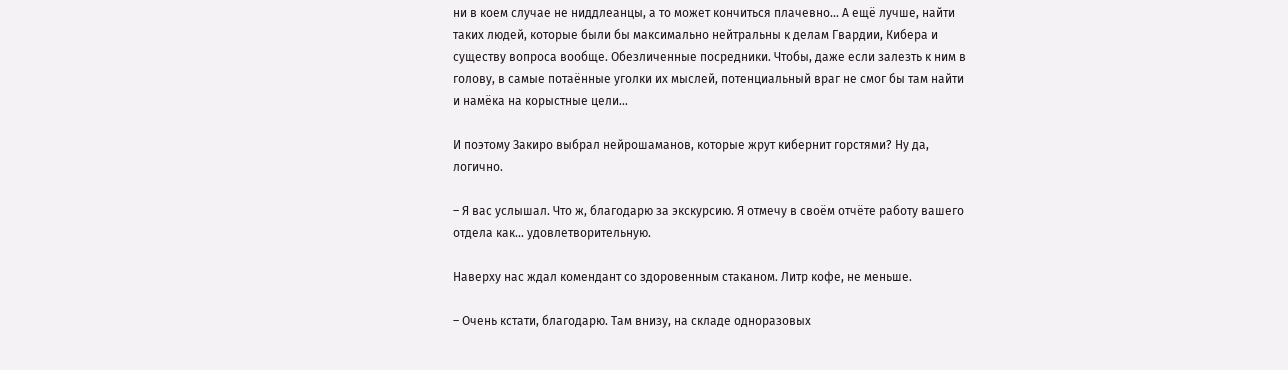ни в коем случае не ниддлеанцы, а то может кончиться плачевно… А ещё лучше, найти таких людей, которые были бы максимально нейтральны к делам Гвардии, Кибера и существу вопроса вообще. Обезличенные посредники. Чтобы, даже если залезть к ним в голову, в самые потаённые уголки их мыслей, потенциальный враг не смог бы там найти и намёка на корыстные цели...

И поэтому Закиро выбрал нейрошаманов, которые жрут кибернит горстями? Ну да, логично.

– Я вас услышал. Что ж, благодарю за экскурсию. Я отмечу в своём отчёте работу вашего отдела как... удовлетворительную.

Наверху нас ждал комендант со здоровенным стаканом. Литр кофе, не меньше.

– Очень кстати, благодарю. Там внизу, на складе одноразовых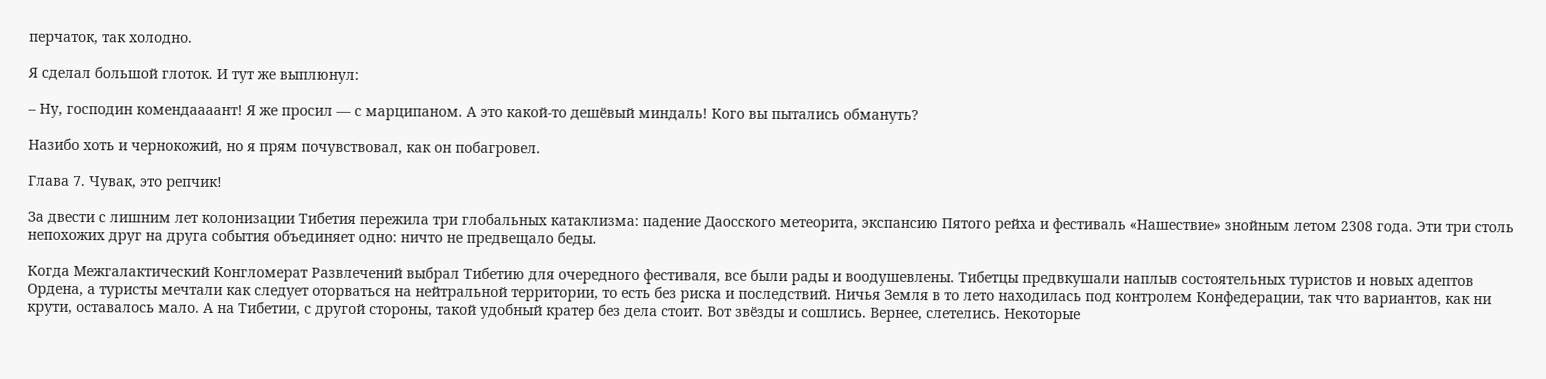перчаток, так холодно.

Я сделал большой глоток. И тут же выплюнул:

– Ну, господин комендаааант! Я же просил — с марципаном. А это какой-то дешёвый миндаль! Кого вы пытались обмануть?

Назибо хоть и чернокожий, но я прям почувствовал, как он побагровел.

Глава 7. Чувак, это репчик!

За двести с лишним лет колонизации Тибетия пережила три глобальных катаклизма: падение Даосского метеорита, экспансию Пятого рейха и фестиваль «Нашествие» знойным летом 2308 года. Эти три столь непохожих друг на друга события объединяет одно: ничто не предвещало беды.

Когда Межгалактический Конгломерат Развлечений выбрал Тибетию для очередного фестиваля, все были рады и воодушевлены. Тибетцы предвкушали наплыв состоятельных туристов и новых адептов Ордена, а туристы мечтали как следует оторваться на нейтральной территории, то есть без риска и последствий. Ничья Земля в то лето находилась под контролем Конфедерации, так что вариантов, как ни крути, оставалось мало. А на Тибетии, с другой стороны, такой удобный кратер без дела стоит. Вот звёзды и сошлись. Вернее, слетелись. Некоторые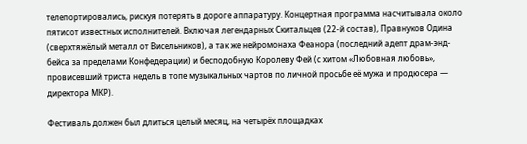телепортировались, рискуя потерять в дороге аппаратуру. Концертная программа насчитывала около пятисот известных исполнителей. Включая легендарных Скитальцев (22-й состав), Правнуков Одина (сверхтяжёлый металл от Висельников), а так же нейромонаха Феанора (последний адепт драм-энд-бейса за пределами Конфедерации) и бесподобную Королеву Фей (с хитом «Любовная любовь», провисевший триста недель в топе музыкальных чартов по личной просьбе её мужа и продюсера — директора МКР).

Фестиваль должен был длиться целый месяц, на четырёх площадках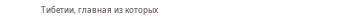Тибетии, главная из которых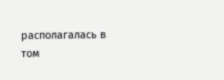располагалась в том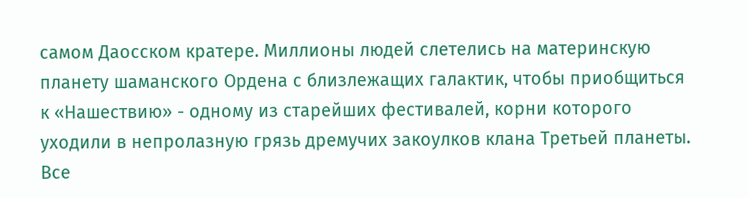самом Даосском кратере. Миллионы людей слетелись на материнскую планету шаманского Ордена с близлежащих галактик, чтобы приобщиться к «Нашествию» - одному из старейших фестивалей, корни которого уходили в непролазную грязь дремучих закоулков клана Третьей планеты. Все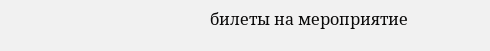билеты на мероприятие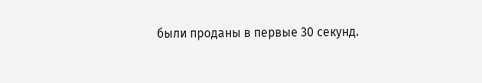были проданы в первые 30 секунд.